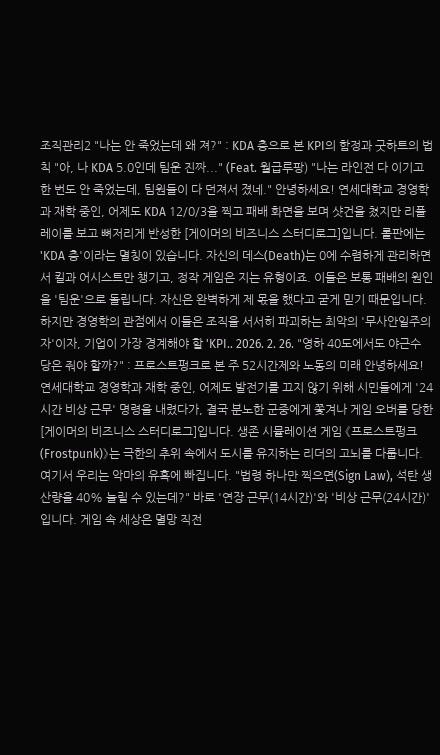조직관리2 "나는 안 죽었는데 왜 져?" : KDA 충으로 본 KPI의 함정과 굿하트의 법칙 "아, 나 KDA 5.0인데 팀운 진짜..." (Feat. 월급루팡) "나는 라인전 다 이기고 한 번도 안 죽었는데, 팀원들이 다 던져서 졌네." 안녕하세요! 연세대학교 경영학과 재학 중인, 어제도 KDA 12/0/3을 찍고 패배 화면을 보며 샷건을 쳤지만 리플레이를 보고 뼈저리게 반성한 [게이머의 비즈니스 스터디로그]입니다. 롤판에는 'KDA 충'이라는 멸칭이 있습니다. 자신의 데스(Death)는 0에 수렴하게 관리하면서 킬과 어시스트만 챙기고, 정작 게임은 지는 유형이죠. 이들은 보통 패배의 원인을 '팀운'으로 돌립니다. 자신은 완벽하게 제 몫을 했다고 굳게 믿기 때문입니다. 하지만 경영학의 관점에서 이들은 조직을 서서히 파괴하는 최악의 '무사안일주의자'이자, 기업이 가장 경계해야 할 'KPI.. 2026. 2. 26. "영하 40도에서도 야근수당은 줘야 할까?" : 프로스트펑크로 본 주 52시간제와 노동의 미래 안녕하세요! 연세대학교 경영학과 재학 중인, 어제도 발전기를 끄지 않기 위해 시민들에게 '24시간 비상 근무' 명령을 내렸다가, 결국 분노한 군중에게 쫓겨나 게임 오버를 당한 [게이머의 비즈니스 스터디로그]입니다. 생존 시뮬레이션 게임 《프로스트펑크(Frostpunk)》는 극한의 추위 속에서 도시를 유지하는 리더의 고뇌를 다룹니다. 여기서 우리는 악마의 유혹에 빠집니다. "법령 하나만 찍으면(Sign Law), 석탄 생산량을 40% 늘릴 수 있는데?" 바로 '연장 근무(14시간)'와 '비상 근무(24시간)'입니다. 게임 속 세상은 멸망 직전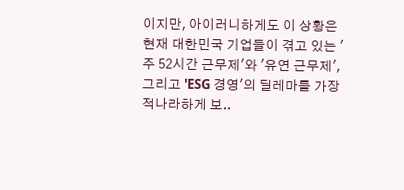이지만, 아이러니하게도 이 상황은 현재 대한민국 기업들이 겪고 있는 '주 52시간 근무제'와 '유연 근무제', 그리고 'ESG 경영'의 딜레마를 가장 적나라하게 보..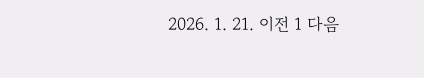2026. 1. 21. 이전 1 다음